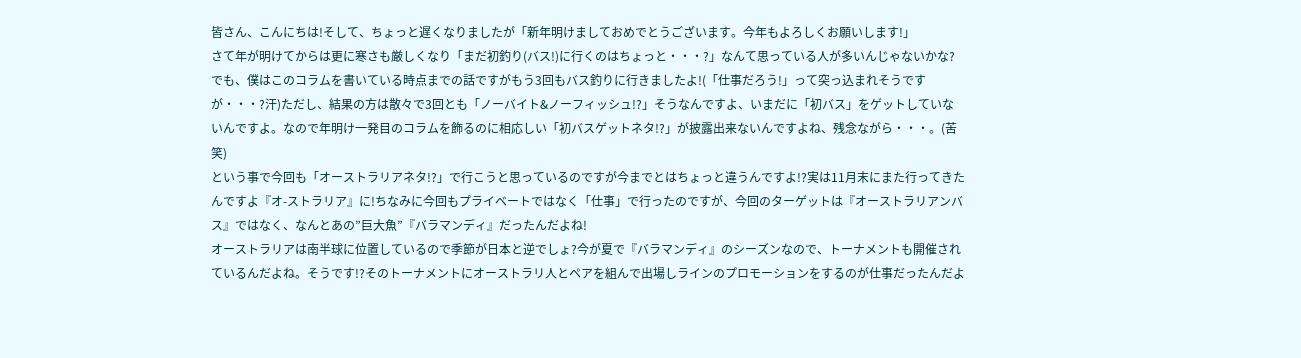皆さん、こんにちは!そして、ちょっと遅くなりましたが「新年明けましておめでとうございます。今年もよろしくお願いします!」
さて年が明けてからは更に寒さも厳しくなり「まだ初釣り(バス!)に行くのはちょっと・・・?」なんて思っている人が多いんじゃないかな?でも、僕はこのコラムを書いている時点までの話ですがもう3回もバス釣りに行きましたよ!(「仕事だろう!」って突っ込まれそうですが・・・?汗)ただし、結果の方は散々で3回とも「ノーバイト&ノーフィッシュ!?」そうなんですよ、いまだに「初バス」をゲットしていないんですよ。なので年明け一発目のコラムを飾るのに相応しい「初バスゲットネタ!?」が披露出来ないんですよね、残念ながら・・・。(苦笑)
という事で今回も「オーストラリアネタ!?」で行こうと思っているのですが今までとはちょっと違うんですよ!?実は11月末にまた行ってきたんですよ『オ-ストラリア』に!ちなみに今回もプライベートではなく「仕事」で行ったのですが、今回のターゲットは『オーストラリアンバス』ではなく、なんとあの”巨大魚”『バラマンディ』だったんだよね!
オーストラリアは南半球に位置しているので季節が日本と逆でしょ?今が夏で『バラマンディ』のシーズンなので、トーナメントも開催されているんだよね。そうです!?そのトーナメントにオーストラリ人とペアを組んで出場しラインのプロモーションをするのが仕事だったんだよ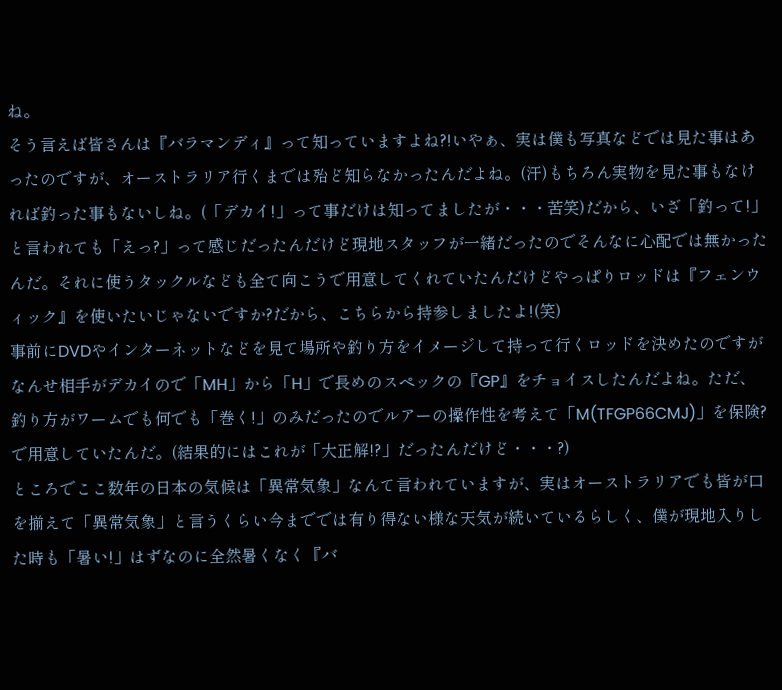ね。
そう言えば皆さんは『バラマンディ』って知っていますよね?!いやぁ、実は僕も写真などでは見た事はあったのですが、オーストラリア行くまでは殆ど知らなかったんだよね。(汗)もちろん実物を見た事もなければ釣った事もないしね。(「デカイ!」って事だけは知ってましたが・・・苦笑)だから、いざ「釣って!」と言われても「えっ?」って感じだったんだけど現地スタッフが一緒だったのでそんなに心配では無かったんだ。それに使うタックルなども全て向こうで用意してくれていたんだけどやっぱりロッドは『フェンウィック』を使いたいじゃないですか?だから、こちらから持参しましたよ!(笑)
事前にDVDやインターネットなどを見て場所や釣り方をイメージして持って行くロッドを決めたのですがなんせ相手がデカイので「MH」から「H」で長めのスペックの『GP』をチョイスしたんだよね。ただ、釣り方がワームでも何でも「巻く!」のみだったのでルアーの操作性を考えて「M(TFGP66CMJ)」を保険?で用意していたんだ。(結果的にはこれが「大正解!?」だったんだけど・・・?)
ところでここ数年の日本の気候は「異常気象」なんて言われていますが、実はオーストラリアでも皆が口を揃えて「異常気象」と言うくらい今まででは有り得ない様な天気が続いているらしく、僕が現地入りした時も「暑い!」はずなのに全然暑くなく『バ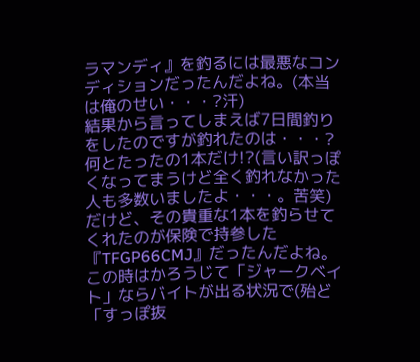ラマンディ』を釣るには最悪なコンディションだったんだよね。(本当は俺のせい・・・?汗)
結果から言ってしまえば7日間釣りをしたのですが釣れたのは・・・?何とたったの1本だけ!?(言い訳っぽくなってまうけど全く釣れなかった人も多数いましたよ・・・。苦笑)だけど、その貴重な1本を釣らせてくれたのが保険で持参した『TFGP66CMJ』だったんだよね。この時はかろうじて「ジャークベイト」ならバイトが出る状況で(殆ど「すっぽ抜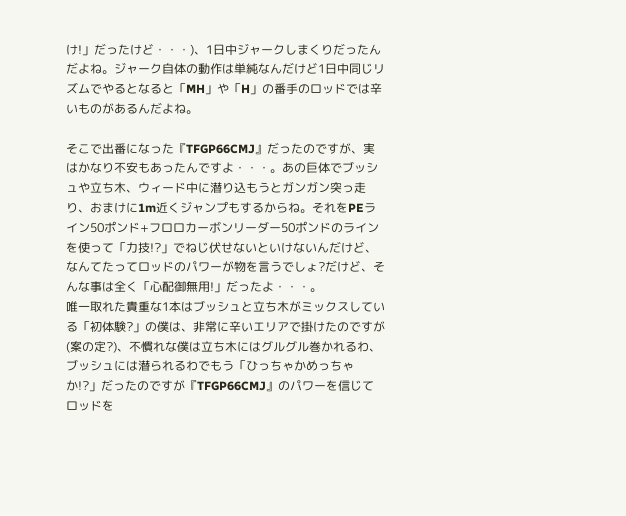け!」だったけど・・・)、1日中ジャークしまくりだったんだよね。ジャーク自体の動作は単純なんだけど1日中同じリズムでやるとなると「MH」や「H」の番手のロッドでは辛いものがあるんだよね。

そこで出番になった『TFGP66CMJ』だったのですが、実はかなり不安もあったんですよ・・・。あの巨体でブッシュや立ち木、ウィード中に潜り込もうとガンガン突っ走り、おまけに1m近くジャンプもするからね。それをPEライン50ポンド+フロロカーボンリーダー50ポンドのラインを使って「力技!?」でねじ伏せないといけないんだけど、なんてたってロッドのパワーが物を言うでしょ?だけど、そんな事は全く「心配御無用!」だったよ・・・。
唯一取れた貴重な1本はブッシュと立ち木がミックスしている「初体験?」の僕は、非常に辛いエリアで掛けたのですが(案の定?)、不慣れな僕は立ち木にはグルグル巻かれるわ、ブッシュには潜られるわでもう「ひっちゃかめっちゃか!?」だったのですが『TFGP66CMJ』のパワーを信じてロッドを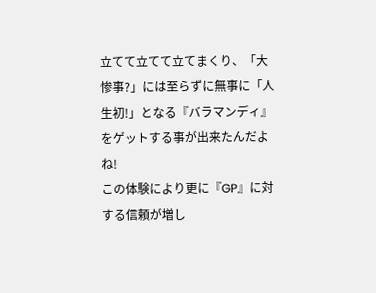立てて立てて立てまくり、「大惨事?」には至らずに無事に「人生初!」となる『バラマンディ』をゲットする事が出来たんだよね!
この体験により更に『GP』に対する信頼が増し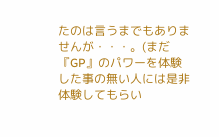たのは言うまでもありませんが・・・。(まだ『GP』のパワーを体験した事の無い人には是非体験してもらい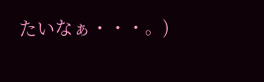たいなぁ・・・。)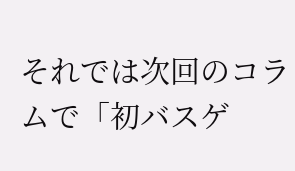それでは次回のコラムで「初バスゲ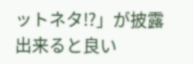ットネタ!?」が披露出来ると良い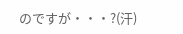のですが・・・?(汗)